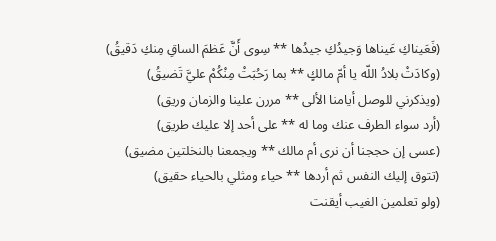(فَعَيناكِ عَيناها وَجيدُكِ جيدُها ** سِوى أَنَّ عَظمَ الساقِ مِنكِ دَقيقُ)
(وكادَتْ بلادُ اللّه يا أمّ مالكٍ ** بما رَحُبَتْ مِنْكُمْ عليَّ تَضيقُ)
(ويذكرني للوصل أيامنا الألى ** مررن علينا والزمان وريق)
(أرد سواء الطرف عنك وما له ** على أحد إلا عليك طريق)
(عسى إن حججنا أن نرى أم مالك ** ويجمعنا بالنخلتين مضيق)
(تتوق إليك النفس ثم أردها ** حياء ومثلي بالحياء حقيق)
(ولو تعلمين الغيب أيقنت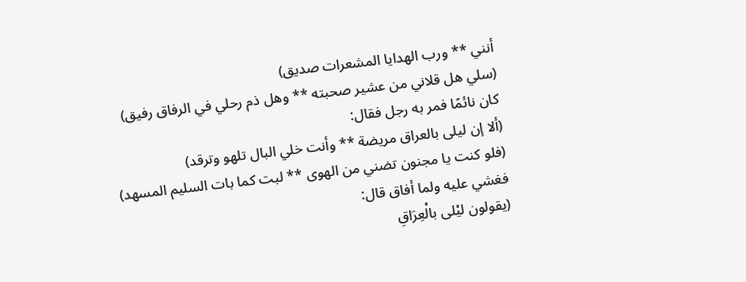أنني ** ورب الهدايا المشعرات صديق)
(سلي هل قلاني من عشير صحبته ** وهل ذم رحلي في الرفاق رفيق)
كان نائمًا فمر به رجل فقال:
(ألا إن ليلى بالعراق مريضة ** وأنت خلي البال تلهو وترقد)
(فلو كنت يا مجنون تضني من الهوى ** لبت كما بات السليم المسهد)
فغشي عليه ولما أفاق قال:
(يقولون ليْلى بالْعِرَاقِ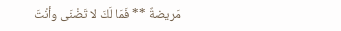مَريضةٌ ** فَمَا لَكَ لا تَضْنَى وأنْتَ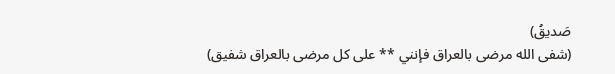صَديقُ)
(شفى الله مرضى بالعراق فإنني ** على كل مرضى بالعراق شفيق)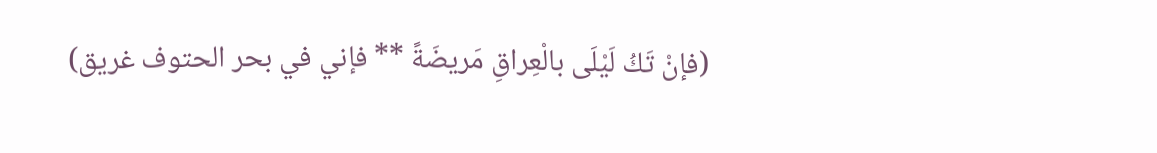(فإنْ تَكُ لَيْلَى بالْعِراقِ مَريضَةً ** فإني في بحر الحتوف غريق)